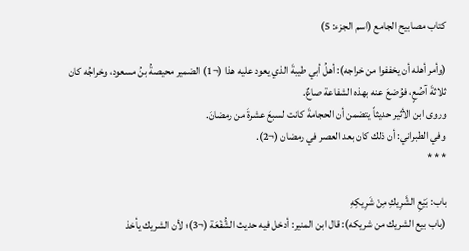كتاب مصابيح الجامع (اسم الجزء: 5)

(وأمر أهله أن يخففوا من خراجه): أهلُ أبي طيبةَ الذي يعود عليه هذا (¬1) الضمير محيصةُ بنُ مسعود، وخراجُه كان ثلاثةَ آصُعٍ، فوُضعَ عنه بهذه الشفاعة صاعٌ.
وروى ابن الأثير حديثاً يتضمن أن الحجامةَ كانت لسبعَ عشرةَ من رمضانَ.
وفي الطبراني: أن ذلك كان بعد العصر في رمضان (¬2).
* * *

باب: بَيْعِ الشَّرِيكِ مِنْ شَرِيكِهِ
(باب بيع الشريك من شريكه): قال ابن المنير: أدخل فيه حديث الشُّفْعَة (¬3)؛ لأن الشريك يأخذ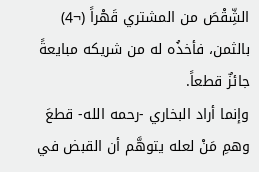الشِّقْصَ من المشتري قَهْراً (¬4) بالثمن، فأخذُه له من شريكه مبايعةً جائزٌ قطعاً.
وإنما أراد البخاري -رحمه الله- قطعَ وهمِ مَنْ لعله يتوهَّم أن القبض في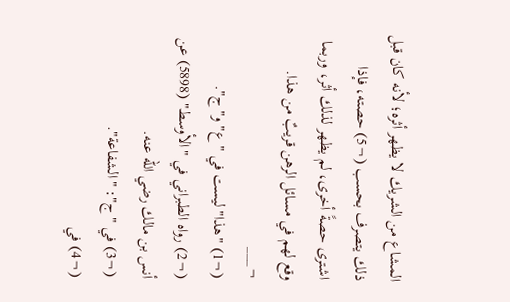المشاع من الشريك لا يظهر أثره؛ لأنه كان قبل ذلك يتصرف بحسب (¬5) حصته، فإذا اشترى حصةً أخرى، لم يظهر لذلك أثر، وربما وقع لهم في مسائل الرهن قريبٌ من هذا.
¬___
(¬1) "هذا" ليست في "ع" و"ج".
(¬2) رواه الطبراني في "الأوسط" (5898) عن أنس بن مالك رضي الله عنه.
(¬3) في "ج": "الشفاعة".
(¬4) في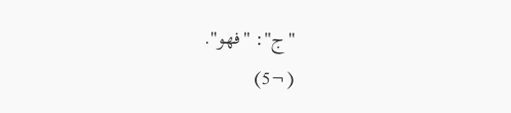"ج": "فهو".
(¬5)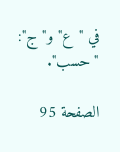في "ع" و"ج": "حسب".

الصفحة 95